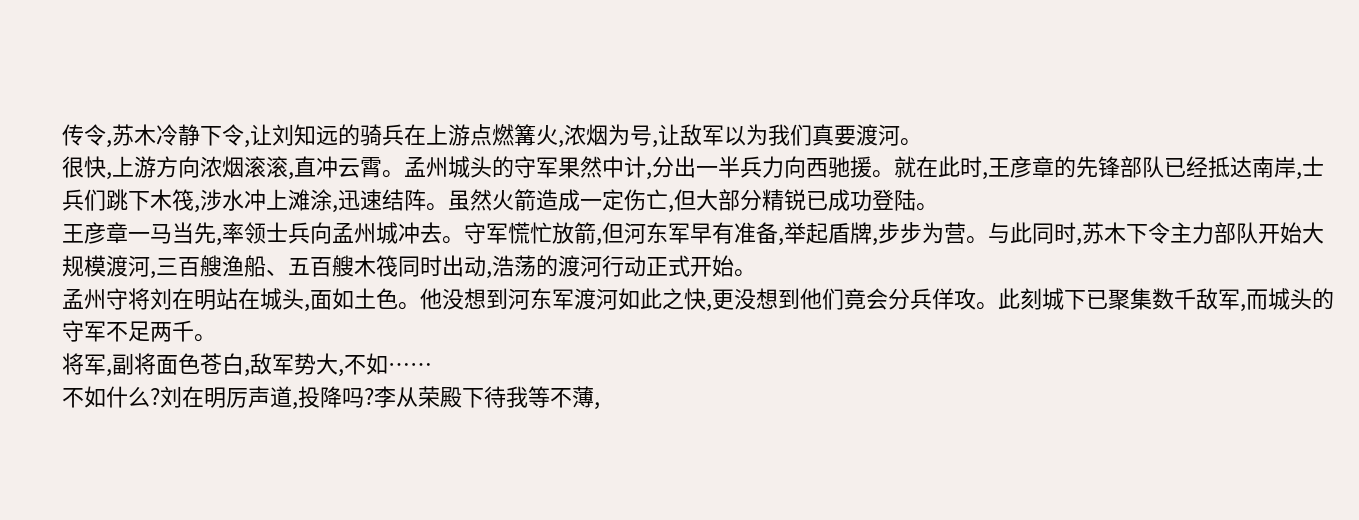传令,苏木冷静下令,让刘知远的骑兵在上游点燃篝火,浓烟为号,让敌军以为我们真要渡河。
很快,上游方向浓烟滚滚,直冲云霄。孟州城头的守军果然中计,分出一半兵力向西驰援。就在此时,王彦章的先锋部队已经抵达南岸,士兵们跳下木筏,涉水冲上滩涂,迅速结阵。虽然火箭造成一定伤亡,但大部分精锐已成功登陆。
王彦章一马当先,率领士兵向孟州城冲去。守军慌忙放箭,但河东军早有准备,举起盾牌,步步为营。与此同时,苏木下令主力部队开始大规模渡河,三百艘渔船、五百艘木筏同时出动,浩荡的渡河行动正式开始。
孟州守将刘在明站在城头,面如土色。他没想到河东军渡河如此之快,更没想到他们竟会分兵佯攻。此刻城下已聚集数千敌军,而城头的守军不足两千。
将军,副将面色苍白,敌军势大,不如……
不如什么?刘在明厉声道,投降吗?李从荣殿下待我等不薄,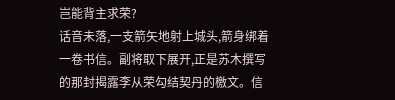岂能背主求荣?
话音未落,一支箭矢地射上城头,箭身绑着一卷书信。副将取下展开,正是苏木撰写的那封揭露李从荣勾结契丹的檄文。信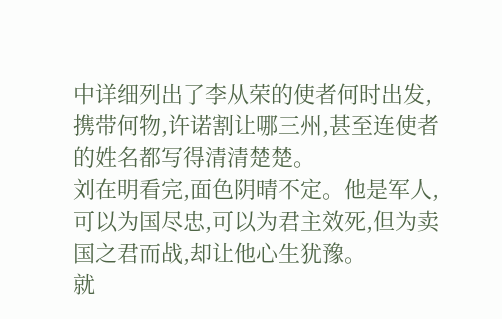中详细列出了李从荣的使者何时出发,携带何物,许诺割让哪三州,甚至连使者的姓名都写得清清楚楚。
刘在明看完,面色阴晴不定。他是军人,可以为国尽忠,可以为君主效死,但为卖国之君而战,却让他心生犹豫。
就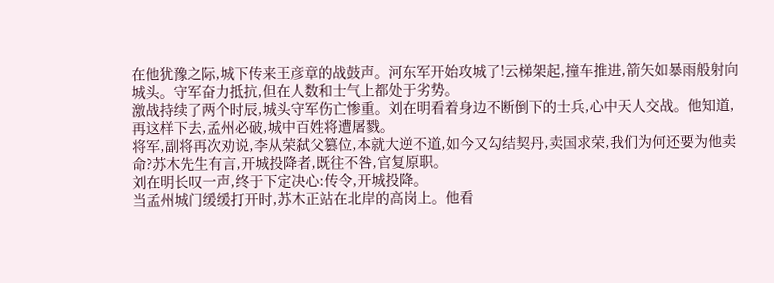在他犹豫之际,城下传来王彦章的战鼓声。河东军开始攻城了!云梯架起,撞车推进,箭矢如暴雨般射向城头。守军奋力抵抗,但在人数和士气上都处于劣势。
激战持续了两个时辰,城头守军伤亡惨重。刘在明看着身边不断倒下的士兵,心中天人交战。他知道,再这样下去,孟州必破,城中百姓将遭屠戮。
将军,副将再次劝说,李从荣弑父篡位,本就大逆不道,如今又勾结契丹,卖国求荣,我们为何还要为他卖命?苏木先生有言,开城投降者,既往不咎,官复原职。
刘在明长叹一声,终于下定决心:传令,开城投降。
当孟州城门缓缓打开时,苏木正站在北岸的高岗上。他看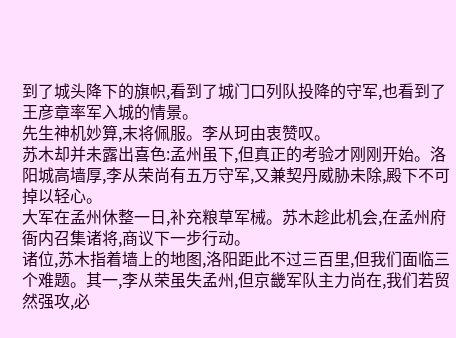到了城头降下的旗帜,看到了城门口列队投降的守军,也看到了王彦章率军入城的情景。
先生神机妙算,末将佩服。李从珂由衷赞叹。
苏木却并未露出喜色:孟州虽下,但真正的考验才刚刚开始。洛阳城高墙厚,李从荣尚有五万守军,又兼契丹威胁未除,殿下不可掉以轻心。
大军在孟州休整一日,补充粮草军械。苏木趁此机会,在孟州府衙内召集诸将,商议下一步行动。
诸位,苏木指着墙上的地图,洛阳距此不过三百里,但我们面临三个难题。其一,李从荣虽失孟州,但京畿军队主力尚在,我们若贸然强攻,必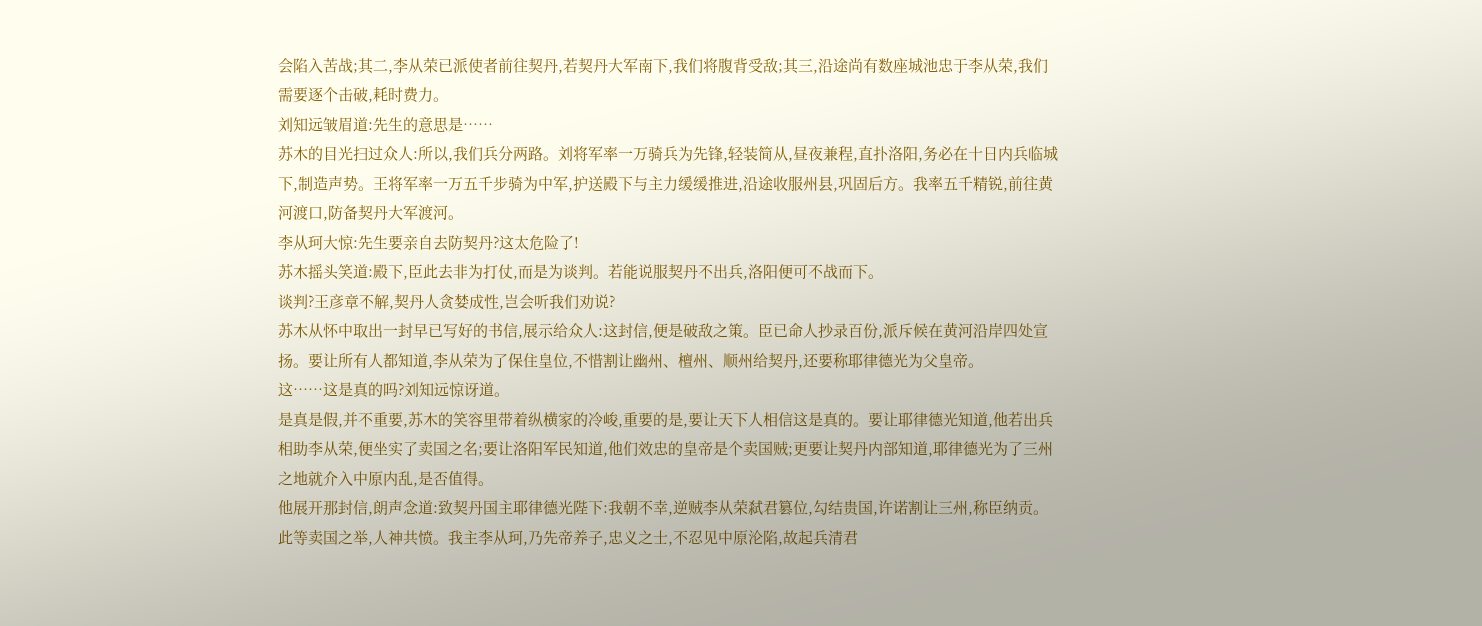会陷入苦战;其二,李从荣已派使者前往契丹,若契丹大军南下,我们将腹背受敌;其三,沿途尚有数座城池忠于李从荣,我们需要逐个击破,耗时费力。
刘知远皱眉道:先生的意思是……
苏木的目光扫过众人:所以,我们兵分两路。刘将军率一万骑兵为先锋,轻装简从,昼夜兼程,直扑洛阳,务必在十日内兵临城下,制造声势。王将军率一万五千步骑为中军,护送殿下与主力缓缓推进,沿途收服州县,巩固后方。我率五千精锐,前往黄河渡口,防备契丹大军渡河。
李从珂大惊:先生要亲自去防契丹?这太危险了!
苏木摇头笑道:殿下,臣此去非为打仗,而是为谈判。若能说服契丹不出兵,洛阳便可不战而下。
谈判?王彦章不解,契丹人贪婪成性,岂会听我们劝说?
苏木从怀中取出一封早已写好的书信,展示给众人:这封信,便是破敌之策。臣已命人抄录百份,派斥候在黄河沿岸四处宣扬。要让所有人都知道,李从荣为了保住皇位,不惜割让幽州、檀州、顺州给契丹,还要称耶律德光为父皇帝。
这……这是真的吗?刘知远惊讶道。
是真是假,并不重要,苏木的笑容里带着纵横家的冷峻,重要的是,要让天下人相信这是真的。要让耶律德光知道,他若出兵相助李从荣,便坐实了卖国之名;要让洛阳军民知道,他们效忠的皇帝是个卖国贼;更要让契丹内部知道,耶律德光为了三州之地就介入中原内乱,是否值得。
他展开那封信,朗声念道:致契丹国主耶律德光陛下:我朝不幸,逆贼李从荣弑君篡位,勾结贵国,许诺割让三州,称臣纳贡。此等卖国之举,人神共愤。我主李从珂,乃先帝养子,忠义之士,不忍见中原沦陷,故起兵清君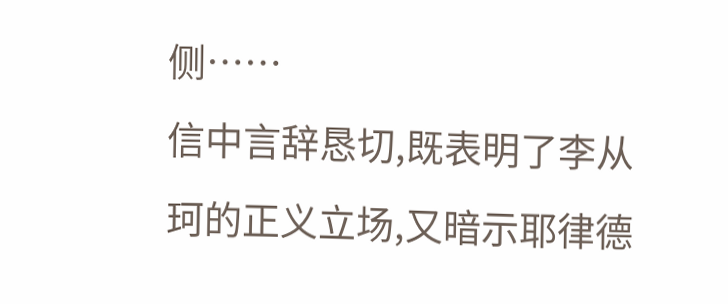侧……
信中言辞恳切,既表明了李从珂的正义立场,又暗示耶律德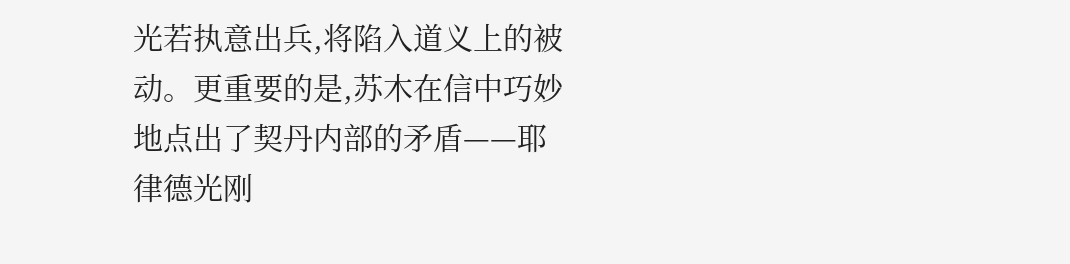光若执意出兵,将陷入道义上的被动。更重要的是,苏木在信中巧妙地点出了契丹内部的矛盾——耶律德光刚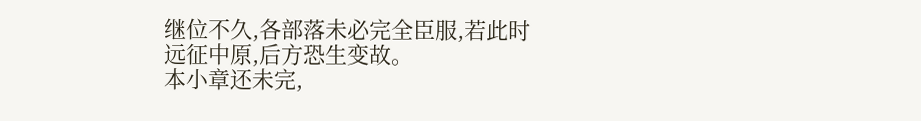继位不久,各部落未必完全臣服,若此时远征中原,后方恐生变故。
本小章还未完,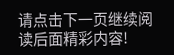请点击下一页继续阅读后面精彩内容!